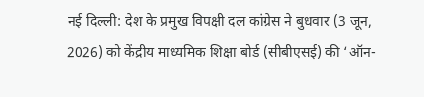नई दिल्ली: देश के प्रमुख विपक्षी दल कांग्रेस ने बुधवार (3 जून, 2026) को केंद्रीय माध्यमिक शिक्षा बोर्ड (सीबीएसई) की ‘ऑन-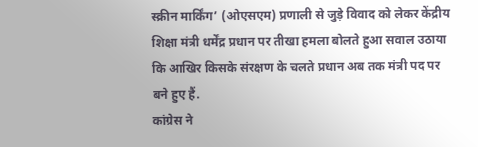स्क्रीन मार्किंग’ (ओएसएम) प्रणाली से जुड़े विवाद को लेकर केंद्रीय शिक्षा मंत्री धर्मेंद्र प्रधान पर तीखा हमला बोलते हुआ सवाल उठाया कि आखिर किसके संरक्षण के चलते प्रधान अब तक मंत्री पद पर बने हुए हैं.
कांग्रेस ने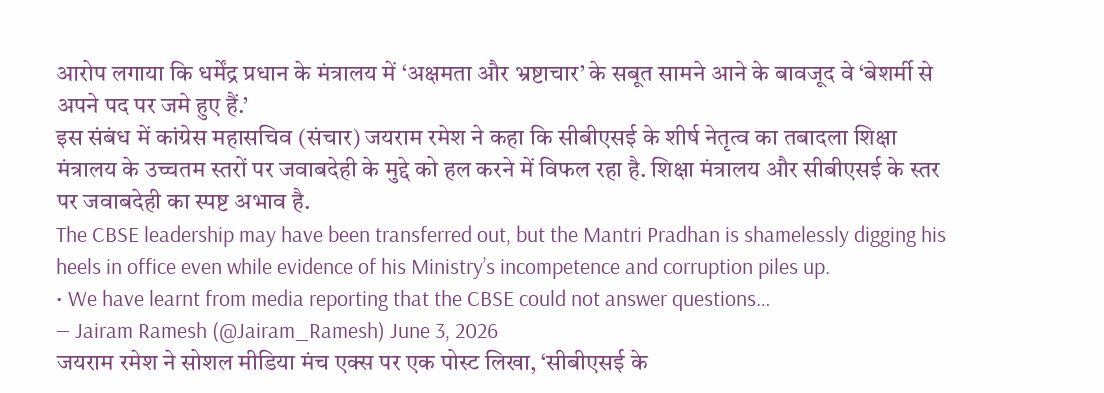आरोप लगाया कि धर्मेंद्र प्रधान के मंत्रालय में ‘अक्षमता और भ्रष्टाचार’ के सबूत सामने आने के बावजूद वे ‘बेशर्मी से अपने पद पर जमे हुए हैं.’
इस संबंध में कांग्रेस महासचिव (संचार) जयराम रमेश ने कहा कि सीबीएसई के शीर्ष नेतृत्व का तबादला शिक्षा मंत्रालय के उच्चतम स्तरों पर जवाबदेही के मुद्दे को हल करने में विफल रहा है. शिक्षा मंत्रालय और सीबीएसई के स्तर पर जवाबदेही का स्पष्ट अभाव है.
The CBSE leadership may have been transferred out, but the Mantri Pradhan is shamelessly digging his heels in office even while evidence of his Ministry’s incompetence and corruption piles up.
• We have learnt from media reporting that the CBSE could not answer questions…
— Jairam Ramesh (@Jairam_Ramesh) June 3, 2026
जयराम रमेश ने सोशल मीडिया मंच एक्स पर एक पोस्ट लिखा, ‘सीबीएसई के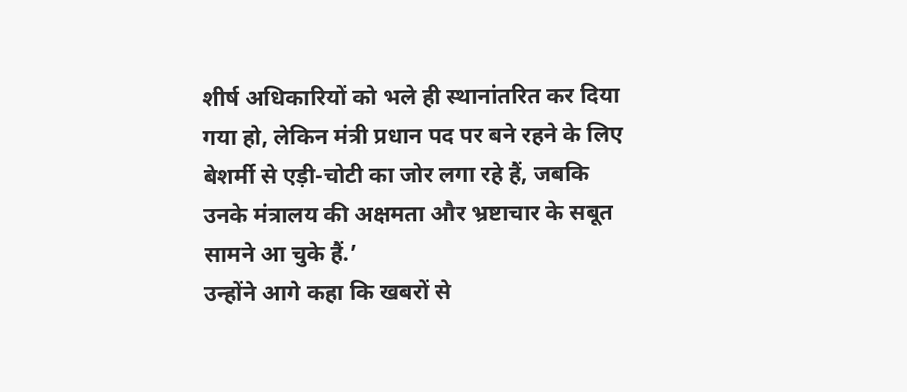शीर्ष अधिकारियों को भले ही स्थानांतरित कर दिया गया हो, लेकिन मंत्री प्रधान पद पर बने रहने के लिए बेशर्मी से एड़ी-चोटी का जोर लगा रहे हैं, जबकि उनके मंत्रालय की अक्षमता और भ्रष्टाचार के सबूत सामने आ चुके हैं.’
उन्होंने आगे कहा कि खबरों से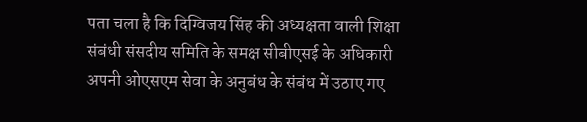पता चला है कि दिग्विजय सिंह की अध्यक्षता वाली शिक्षा संबंधी संसदीय समिति के समक्ष सीबीएसई के अधिकारी अपनी ओएसएम सेवा के अनुबंध के संबंध में उठाए गए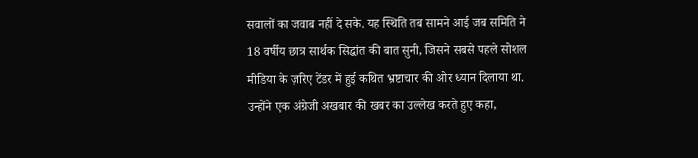सवालों का जवाब नहीं दे सके. यह स्थिति तब सामने आई जब समिति ने 18 वर्षीय छात्र सार्थक सिद्धांत की बात सुनी, जिसने सबसे पहले सोशल मीडिया के ज़रिए टेंडर में हुई कथित भ्रष्टाचार की ओर ध्यान दिलाया था.
उन्होंने एक अंग्रेजी अखबार की खबर का उल्लेख करते हुए कहा,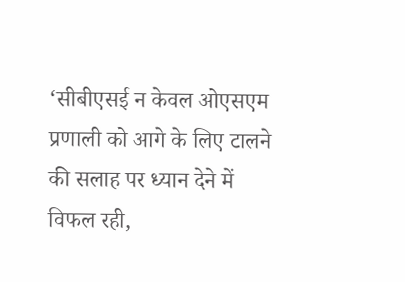‘सीबीएसई न केवल ओएसएम प्रणाली को आगे के लिए टालने की सलाह पर ध्यान देने में विफल रही,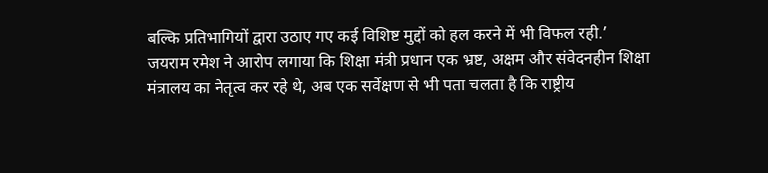बल्कि प्रतिभागियों द्वारा उठाए गए कई विशिष्ट मुद्दों को हल करने में भी विफल रही.’
जयराम रमेश ने आरोप लगाया कि शिक्षा मंत्री प्रधान एक भ्रष्ट, अक्षम और संवेदनहीन शिक्षा मंत्रालय का नेतृत्व कर रहे थे, अब एक सर्वेक्षण से भी पता चलता है कि राष्ट्रीय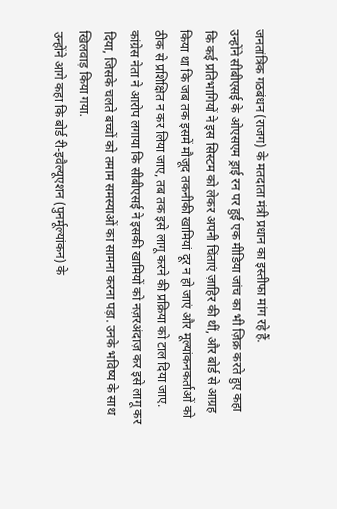जनतांत्रिक गठबंधन (राजग) के मतदाता मंत्री प्रधान का इस्तीफा मांग रहे हैं.
उन्होंने सीबीएसई के ओएसएम ड्राई रन पर हुई एक मीडिया जांच का भी ज़िक्र करते हुए कहा कि कई प्रतिभागियों ने इस सिस्टम को लेकर अपनी चिंताएं ज़ाहिर की थीं, और बोर्ड से आग्रह किया था कि जब तक इसमें मौजूद तकनीकी खामियां दूर न हो जाएं और मूल्यांकनकर्ताओं को ठीक से प्रशिक्षित न कर लिया जाए, तब तक इसे लागू करने की प्रक्रिया को टाल दिया जाए.
कांग्रेस नेता ने आरोप लगाया कि सीबीएसई ने इसकी खामियों को नज़रअंदाज़ कर इसे लागू कर दिया, जिसके चलते बच्चों को तमाम समस्याओं का सामना करना पड़ा. उनके भविष्य के साथ खिलवाड़ किया गया.
उन्होंने आगे कहा कि बोर्ड री-इवैल्यूएशन (पुनर्मूल्यांकन) के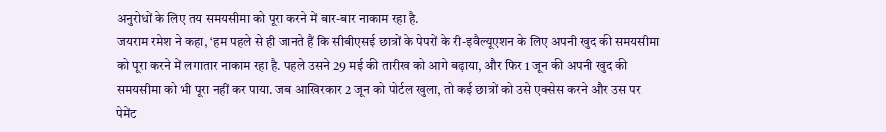अनुरोधों के लिए तय समयसीमा को पूरा करने में बार-बार नाकाम रहा है.
जयराम रमेश ने कहा, ‘हम पहले से ही जानते हैं कि सीबीएसई छात्रों के पेपरों के री-इवैल्यूएशन के लिए अपनी खुद की समयसीमा को पूरा करने में लगातार नाकाम रहा है. पहले उसने 29 मई की तारीख को आगे बढ़ाया, और फिर 1 जून की अपनी खुद की समयसीमा को भी पूरा नहीं कर पाया. जब आखिरकार 2 जून को पोर्टल खुला, तो कई छात्रों को उसे एक्सेस करने और उस पर पेमेंट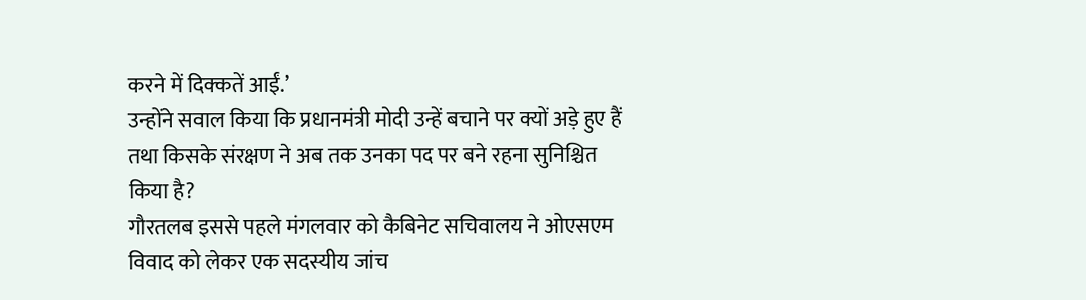करने में दिक्कतें आईं.’
उन्होंने सवाल किया कि प्रधानमंत्री मोदी उन्हें बचाने पर क्यों अड़े हुए हैं तथा किसके संरक्षण ने अब तक उनका पद पर बने रहना सुनिश्चित किया है?
गौरतलब इससे पहले मंगलवार को कैबिनेट सचिवालय ने ओएसएम विवाद को लेकर एक सदस्यीय जांच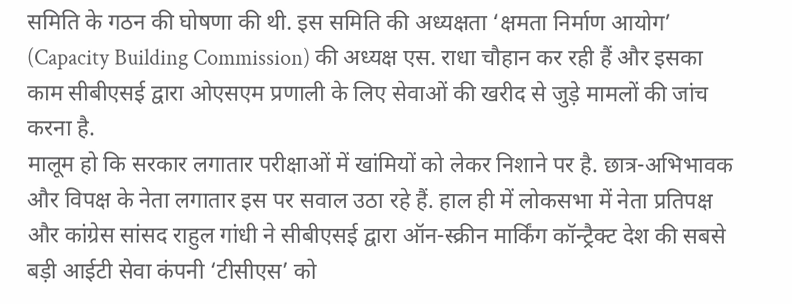समिति के गठन की घोषणा की थी. इस समिति की अध्यक्षता ‘क्षमता निर्माण आयोग’ (Capacity Building Commission) की अध्यक्ष एस. राधा चौहान कर रही हैं और इसका काम सीबीएसई द्वारा ओएसएम प्रणाली के लिए सेवाओं की खरीद से जुड़े मामलों की जांच करना है.
मालूम हो कि सरकार लगातार परीक्षाओं में खांमियों को लेकर निशाने पर है. छात्र-अभिभावक और विपक्ष के नेता लगातार इस पर सवाल उठा रहे हैं. हाल ही में लोकसभा में नेता प्रतिपक्ष और कांग्रेस सांसद राहुल गांधी ने सीबीएसई द्वारा ऑन-स्क्रीन मार्किंग कॉन्ट्रैक्ट देश की सबसे बड़ी आईटी सेवा कंपनी ‘टीसीएस’ को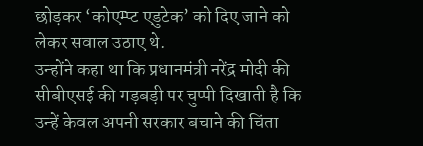छोड़कर ‘कोएम्प्ट एडुटेक’ को दिए जाने को लेकर सवाल उठाए थे.
उन्होंने कहा था कि प्रधानमंत्री नरेंद्र मोदी की सीबीएसई की गड़बड़ी पर चुप्पी दिखाती है कि उन्हें केवल अपनी सरकार बचाने की चिंता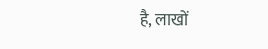है, लाखों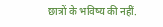छात्रों के भविष्य की नहीं.